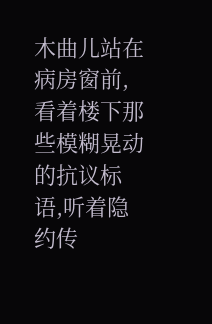木曲儿站在病房窗前,看着楼下那些模糊晃动的抗议标语,听着隐约传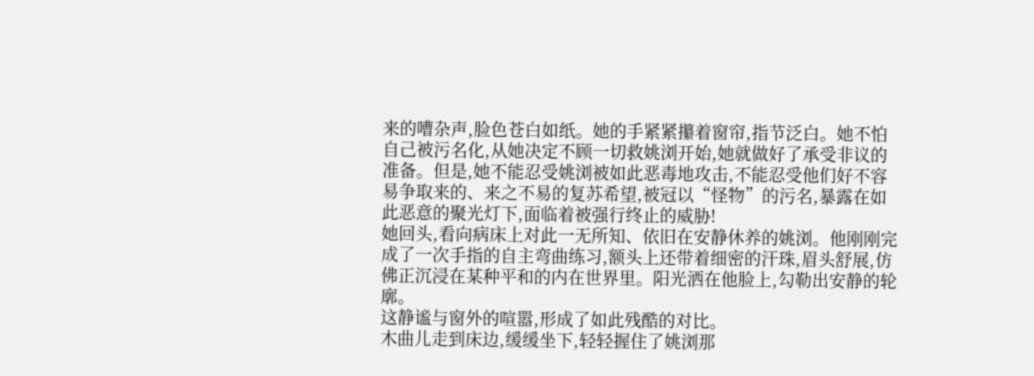来的嘈杂声,脸色苍白如纸。她的手紧紧攥着窗帘,指节泛白。她不怕自己被污名化,从她决定不顾一切救姚浏开始,她就做好了承受非议的准备。但是,她不能忍受姚浏被如此恶毒地攻击,不能忍受他们好不容易争取来的、来之不易的复苏希望,被冠以“怪物”的污名,暴露在如此恶意的聚光灯下,面临着被强行终止的威胁!
她回头,看向病床上对此一无所知、依旧在安静休养的姚浏。他刚刚完成了一次手指的自主弯曲练习,额头上还带着细密的汗珠,眉头舒展,仿佛正沉浸在某种平和的内在世界里。阳光洒在他脸上,勾勒出安静的轮廓。
这静谧与窗外的喧嚣,形成了如此残酷的对比。
木曲儿走到床边,缓缓坐下,轻轻握住了姚浏那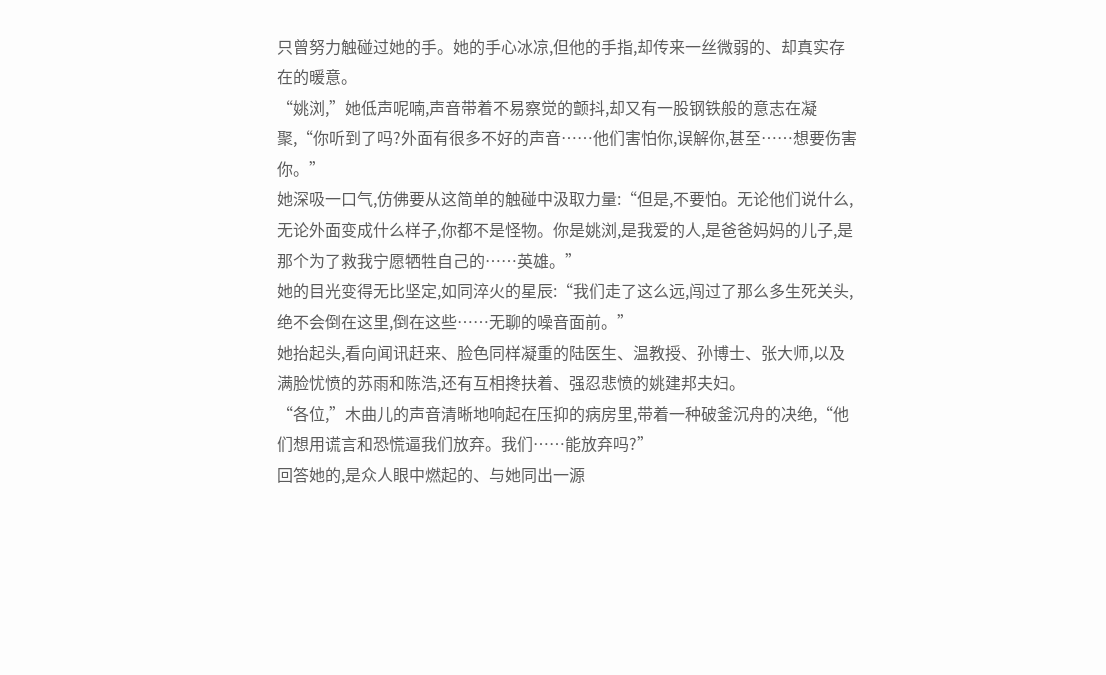只曾努力触碰过她的手。她的手心冰凉,但他的手指,却传来一丝微弱的、却真实存在的暖意。
“姚浏,”她低声呢喃,声音带着不易察觉的颤抖,却又有一股钢铁般的意志在凝聚,“你听到了吗?外面有很多不好的声音……他们害怕你,误解你,甚至……想要伤害你。”
她深吸一口气,仿佛要从这简单的触碰中汲取力量:“但是,不要怕。无论他们说什么,无论外面变成什么样子,你都不是怪物。你是姚浏,是我爱的人,是爸爸妈妈的儿子,是那个为了救我宁愿牺牲自己的……英雄。”
她的目光变得无比坚定,如同淬火的星辰:“我们走了这么远,闯过了那么多生死关头,绝不会倒在这里,倒在这些……无聊的噪音面前。”
她抬起头,看向闻讯赶来、脸色同样凝重的陆医生、温教授、孙博士、张大师,以及满脸忧愤的苏雨和陈浩,还有互相搀扶着、强忍悲愤的姚建邦夫妇。
“各位,”木曲儿的声音清晰地响起在压抑的病房里,带着一种破釜沉舟的决绝,“他们想用谎言和恐慌逼我们放弃。我们……能放弃吗?”
回答她的,是众人眼中燃起的、与她同出一源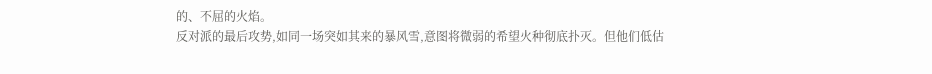的、不屈的火焰。
反对派的最后攻势,如同一场突如其来的暴风雪,意图将微弱的希望火种彻底扑灭。但他们低估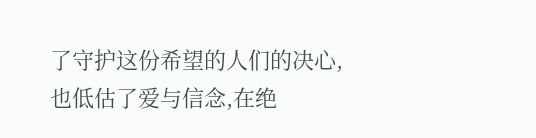了守护这份希望的人们的决心,也低估了爱与信念,在绝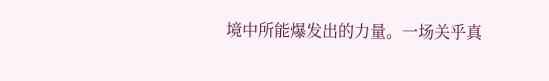境中所能爆发出的力量。一场关乎真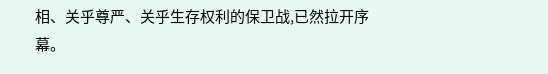相、关乎尊严、关乎生存权利的保卫战,已然拉开序幕。